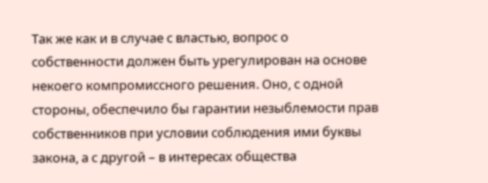Так же как и в случае с властью, вопрос о собственности должен быть урегулирован на основе некоего компромиссного решения. Оно, с одной стороны, обеспечило бы гарантии незыблемости прав собственников при условии соблюдения ими буквы закона, а с другой – в интересах общества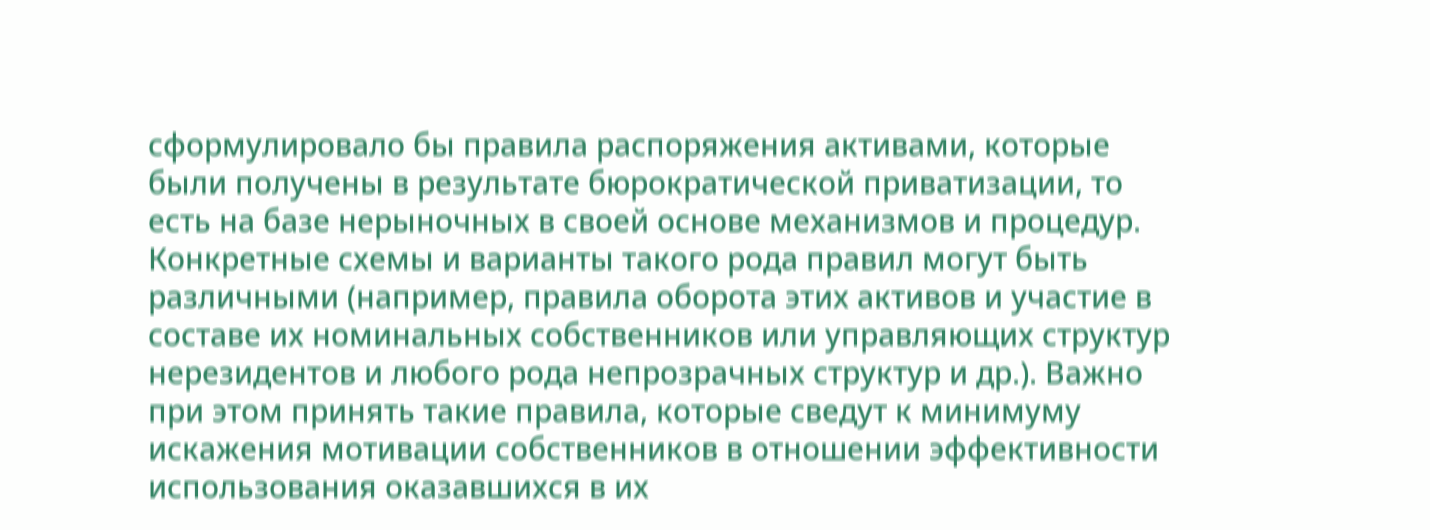сформулировало бы правила распоряжения активами, которые были получены в результате бюрократической приватизации, то есть на базе нерыночных в своей основе механизмов и процедур. Конкретные схемы и варианты такого рода правил могут быть различными (например, правила оборота этих активов и участие в составе их номинальных собственников или управляющих структур нерезидентов и любого рода непрозрачных структур и др.). Важно при этом принять такие правила, которые сведут к минимуму искажения мотивации собственников в отношении эффективности использования оказавшихся в их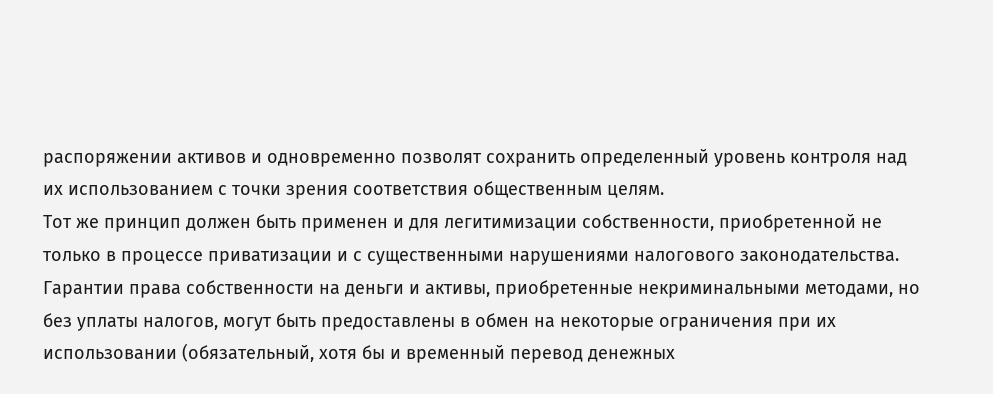распоряжении активов и одновременно позволят сохранить определенный уровень контроля над их использованием с точки зрения соответствия общественным целям.
Тот же принцип должен быть применен и для легитимизации собственности, приобретенной не только в процессе приватизации и с существенными нарушениями налогового законодательства. Гарантии права собственности на деньги и активы, приобретенные некриминальными методами, но без уплаты налогов, могут быть предоставлены в обмен на некоторые ограничения при их использовании (обязательный, хотя бы и временный перевод денежных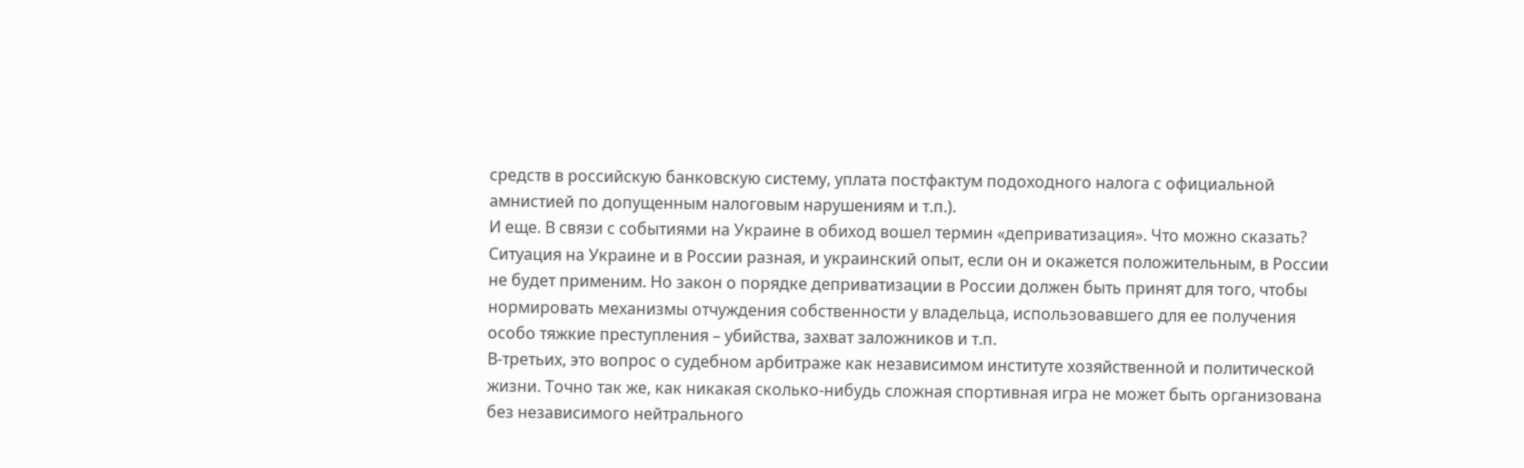средств в российскую банковскую систему, уплата постфактум подоходного налога с официальной амнистией по допущенным налоговым нарушениям и т.п.).
И еще. В связи с событиями на Украине в обиход вошел термин «деприватизация». Что можно сказать? Ситуация на Украине и в России разная, и украинский опыт, если он и окажется положительным, в России не будет применим. Но закон о порядке деприватизации в России должен быть принят для того, чтобы нормировать механизмы отчуждения собственности у владельца, использовавшего для ее получения особо тяжкие преступления – убийства, захват заложников и т.п.
В-третьих, это вопрос о судебном арбитраже как независимом институте хозяйственной и политической жизни. Точно так же, как никакая сколько-нибудь сложная спортивная игра не может быть организована без независимого нейтрального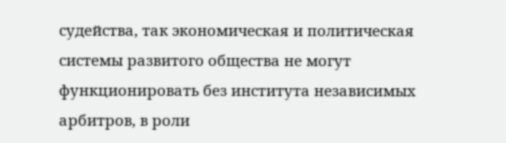судейства, так экономическая и политическая системы развитого общества не могут функционировать без института независимых арбитров, в роли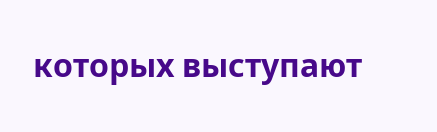которых выступают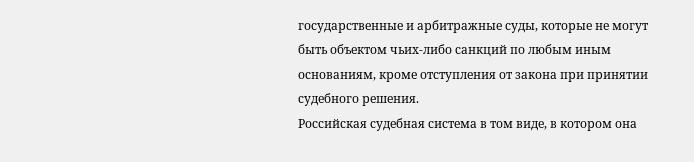государственные и арбитражные суды, которые не могут быть объектом чьих-либо санкций по любым иным основаниям, кроме отступления от закона при принятии судебного решения.
Российская судебная система в том виде, в котором она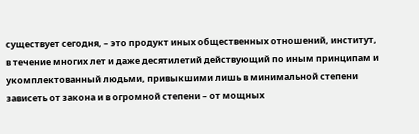существует сегодня, – это продукт иных общественных отношений, институт, в течение многих лет и даже десятилетий действующий по иным принципам и укомплектованный людьми, привыкшими лишь в минимальной степени зависеть от закона и в огромной степени – от мощных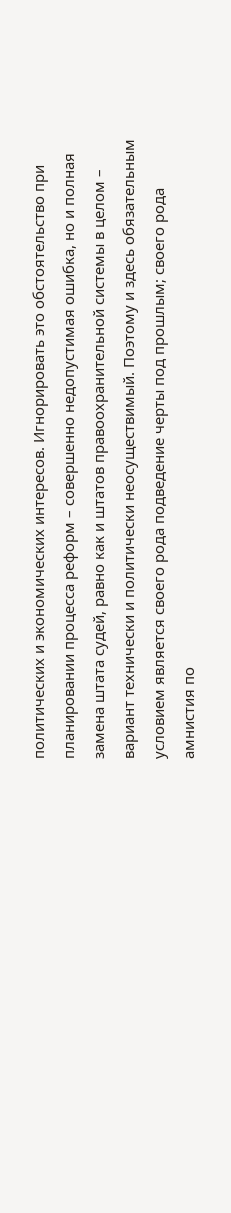политических и экономических интересов. Игнорировать это обстоятельство при планировании процесса реформ – совершенно недопустимая ошибка, но и полная замена штата судей, равно как и штатов правоохранительной системы в целом – вариант технически и политически неосуществимый. Поэтому и здесь обязательным условием является своего рода подведение черты под прошлым; своего рода амнистия по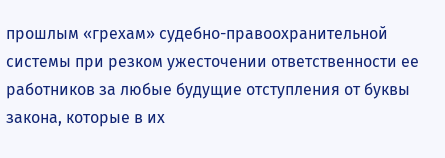прошлым «грехам» судебно-правоохранительной системы при резком ужесточении ответственности ее работников за любые будущие отступления от буквы закона, которые в их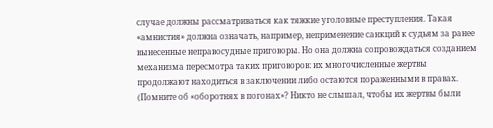случае должны рассматриваться как тяжкие уголовные преступления. Такая «амнистия» должна означать, например, неприменение санкций к судьям за ранее вынесенные неправосудные приговоры. Но она должна сопровождаться созданием механизма пересмотра таких приговоров: их многочисленные жертвы продолжают находиться в заключении либо остаются пораженными в правах. (Помните об «оборотнях в погонах»? Никто не слышал, чтобы их жертвы были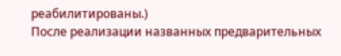реабилитированы.)
После реализации названных предварительных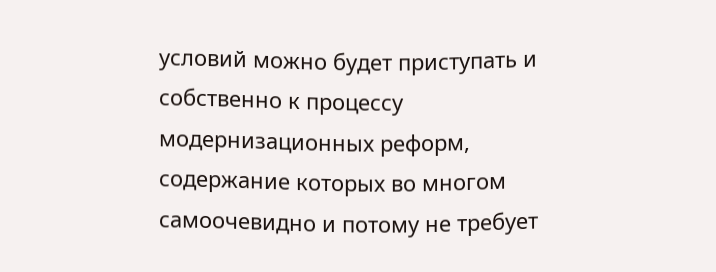условий можно будет приступать и собственно к процессу модернизационных реформ, содержание которых во многом самоочевидно и потому не требует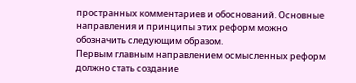пространных комментариев и обоснований. Основные направления и принципы этих реформ можно обозначить следующим образом.
Первым главным направлением осмысленных реформ должно стать создание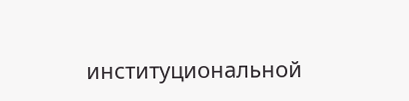институциональной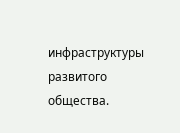инфраструктуры развитого общества.